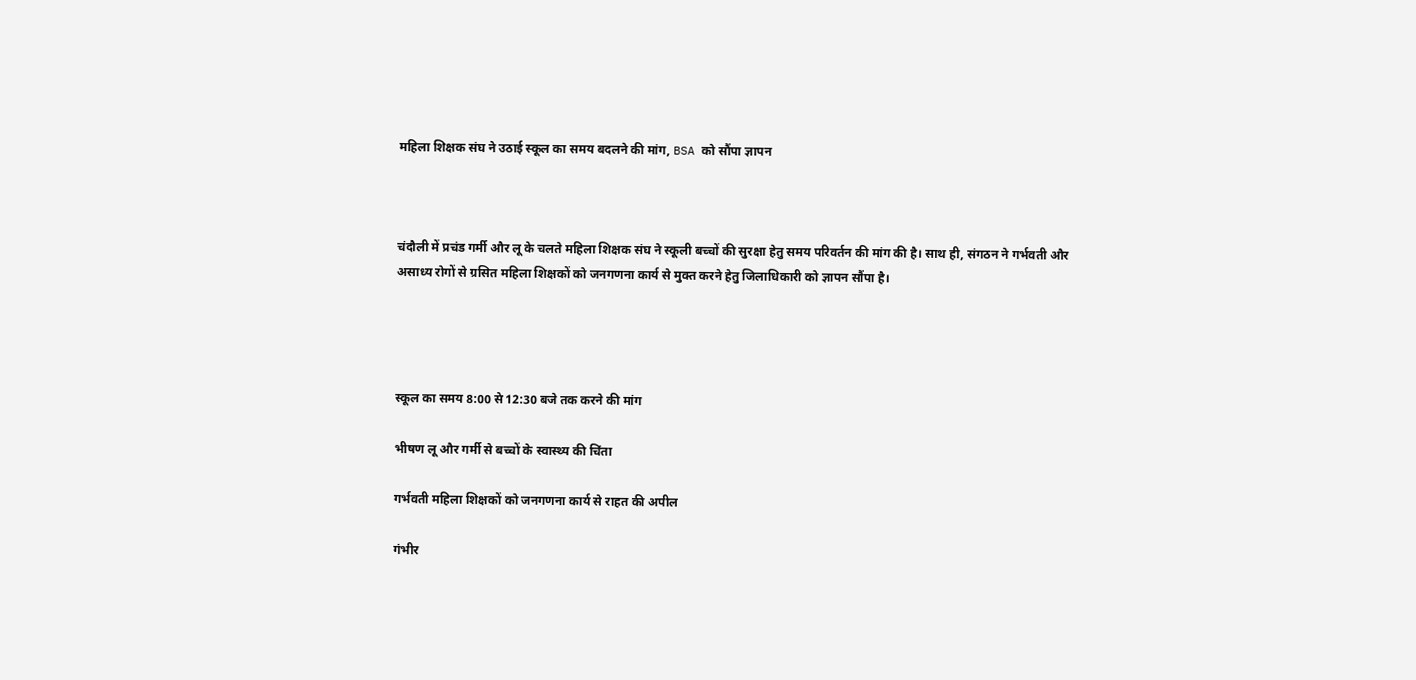महिला शिक्षक संघ ने उठाई स्कूल का समय बदलने की मांग, BSA को सौंपा ज्ञापन



चंदौली में प्रचंड गर्मी और लू के चलते महिला शिक्षक संघ ने स्कूली बच्चों की सुरक्षा हेतु समय परिवर्तन की मांग की है। साथ ही, संगठन ने गर्भवती और असाध्य रोगों से ग्रसित महिला शिक्षकों को जनगणना कार्य से मुक्त करने हेतु जिलाधिकारी को ज्ञापन सौंपा है।




स्कूल का समय 8:00 से 12:30 बजे तक करने की मांग

भीषण लू और गर्मी से बच्चों के स्वास्थ्य की चिंता

गर्भवती महिला शिक्षकों को जनगणना कार्य से राहत की अपील

गंभीर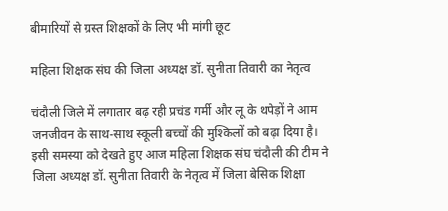बीमारियों से ग्रस्त शिक्षकों के लिए भी मांगी छूट

महिला शिक्षक संघ की जिला अध्यक्ष डॉ. सुनीता तिवारी का नेतृत्व

चंदौली जिले में लगातार बढ़ रही प्रचंड गर्मी और लू के थपेड़ों ने आम जनजीवन के साथ-साथ स्कूली बच्चों की मुश्किलों को बढ़ा दिया है। इसी समस्या को देखते हुए आज महिला शिक्षक संघ चंदौली की टीम ने जिला अध्यक्ष डॉ. सुनीता तिवारी के नेतृत्व में जिला बेसिक शिक्षा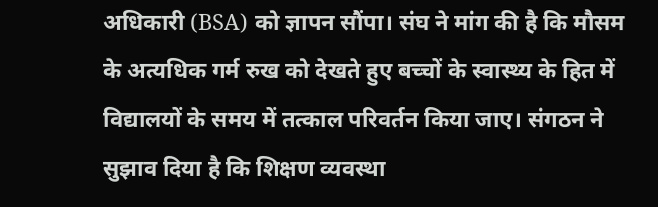अधिकारी (BSA) को ज्ञापन सौंपा। संघ ने मांग की है कि मौसम के अत्यधिक गर्म रुख को देखते हुए बच्चों के स्वास्थ्य के हित में विद्यालयों के समय में तत्काल परिवर्तन किया जाए। संगठन ने सुझाव दिया है कि शिक्षण व्यवस्था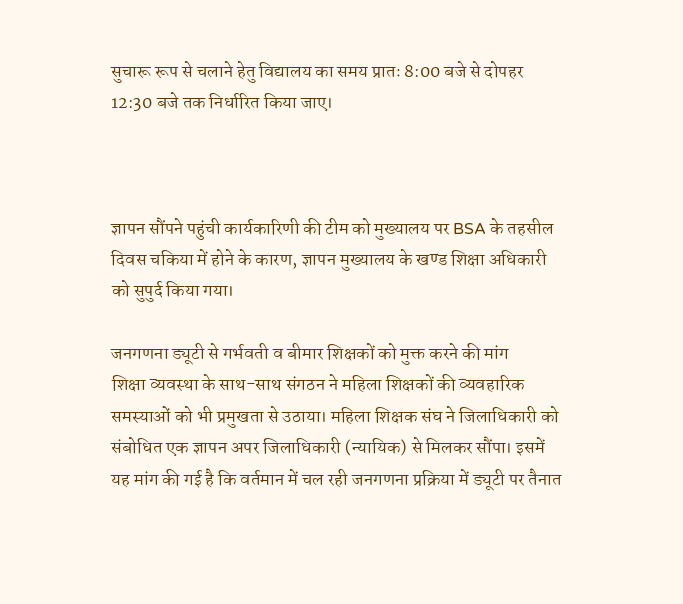सुचारू रूप से चलाने हेतु विद्यालय का समय प्रातः 8:00 बजे से दोपहर 12:30 बजे तक निर्धारित किया जाए।



ज्ञापन सौंपने पहुंची कार्यकारिणी की टीम को मुख्यालय पर BSA के तहसील दिवस चकिया में होने के कारण, ज्ञापन मुख्यालय के खण्ड शिक्षा अधिकारी को सुपुर्द किया गया।

जनगणना ड्यूटी से गर्भवती व बीमार शिक्षकों को मुक्त करने की मांग
शिक्षा व्यवस्था के साथ-साथ संगठन ने महिला शिक्षकों की व्यवहारिक समस्याओं को भी प्रमुखता से उठाया। महिला शिक्षक संघ ने जिलाधिकारी को संबोधित एक ज्ञापन अपर जिलाधिकारी (न्यायिक) से मिलकर सौंपा। इसमें यह मांग की गई है कि वर्तमान में चल रही जनगणना प्रक्रिया में ड्यूटी पर तैनात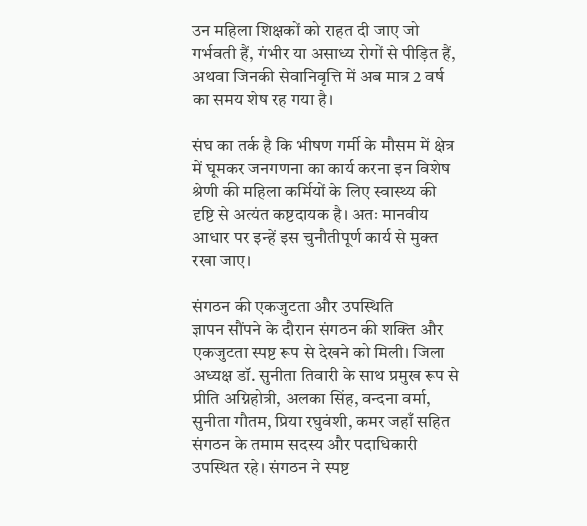उन महिला शिक्षकों को राहत दी जाए जो गर्भवती हैं, गंभीर या असाध्य रोगों से पीड़ित हैं, अथवा जिनकी सेवानिवृत्ति में अब मात्र 2 वर्ष का समय शेष रह गया है।

संघ का तर्क है कि भीषण गर्मी के मौसम में क्षेत्र में घूमकर जनगणना का कार्य करना इन विशेष श्रेणी की महिला कर्मियों के लिए स्वास्थ्य की दृष्टि से अत्यंत कष्टदायक है। अतः मानवीय आधार पर इन्हें इस चुनौतीपूर्ण कार्य से मुक्त रखा जाए।

संगठन की एकजुटता और उपस्थिति
ज्ञापन सौंपने के दौरान संगठन की शक्ति और एकजुटता स्पष्ट रूप से देखने को मिली। जिला अध्यक्ष डॉ. सुनीता तिवारी के साथ प्रमुख रूप से प्रीति अग्निहोत्री, अलका सिंह, वन्दना वर्मा, सुनीता गौतम, प्रिया रघुवंशी, कमर जहाँ सहित संगठन के तमाम सदस्य और पदाधिकारी उपस्थित रहे। संगठन ने स्पष्ट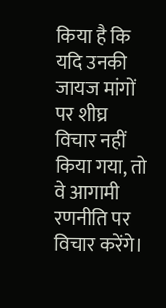किया है कि यदि उनकी जायज मांगों पर शीघ्र विचार नहीं किया गया, तो वे आगामी रणनीति पर विचार करेंगे।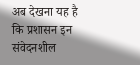अब देखना यह है कि प्रशासन इन संवेदनशील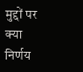मुद्दों पर क्या निर्णय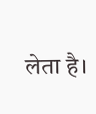लेता है।